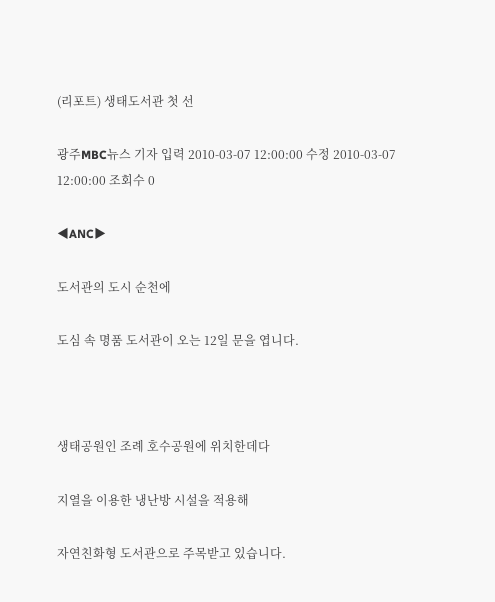(리포트) 생태도서관 첫 선

광주MBC뉴스 기자 입력 2010-03-07 12:00:00 수정 2010-03-07 12:00:00 조회수 0

◀ANC▶

도서관의 도시 순천에

도심 속 명품 도서관이 오는 12일 문을 엽니다.



생태공원인 조례 호수공원에 위치한데다

지열을 이용한 냉난방 시설을 적용해

자연친화형 도서관으로 주목받고 있습니다.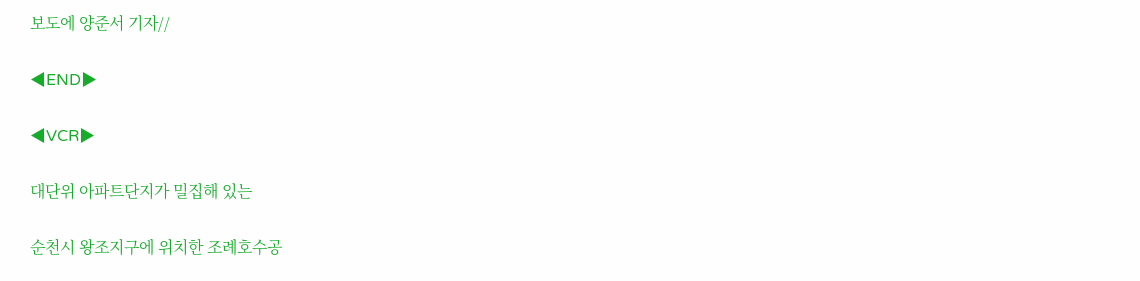보도에 양준서 기자//

◀END▶

◀VCR▶

대단위 아파트단지가 밀집해 있는

순천시 왕조지구에 위치한 조례호수공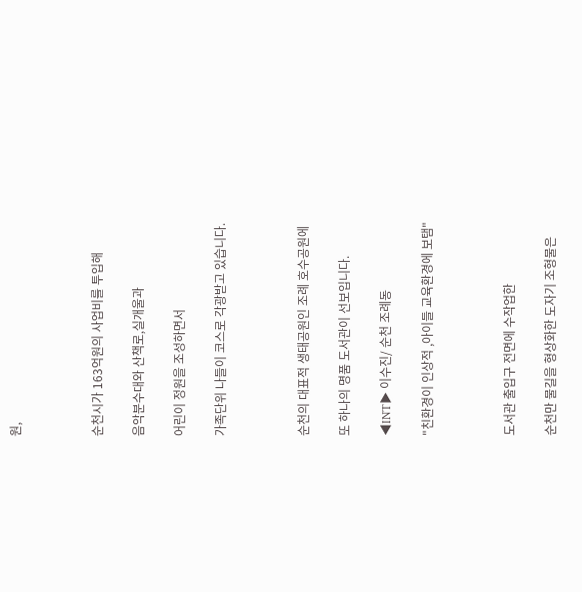원,



순천시가 163억원의 사업비를 투입해

음악분수대와 산책로,실개울과

어린이 정원을 조성하면서

가족단위 나들이 코스로 각광받고 있습니다.



순천의 대표적 생태공원인 조례 호수공원에

또 하나의 명품 도서관이 선보입니다.

◀INT▶ 이수진/ 순천 조례동

"친환경이 인상적 ,아이들 교육환경에 보탬"



도서관 출입구 전면에 수작업한

순천만 물길을 형상화한 도자기 조형물은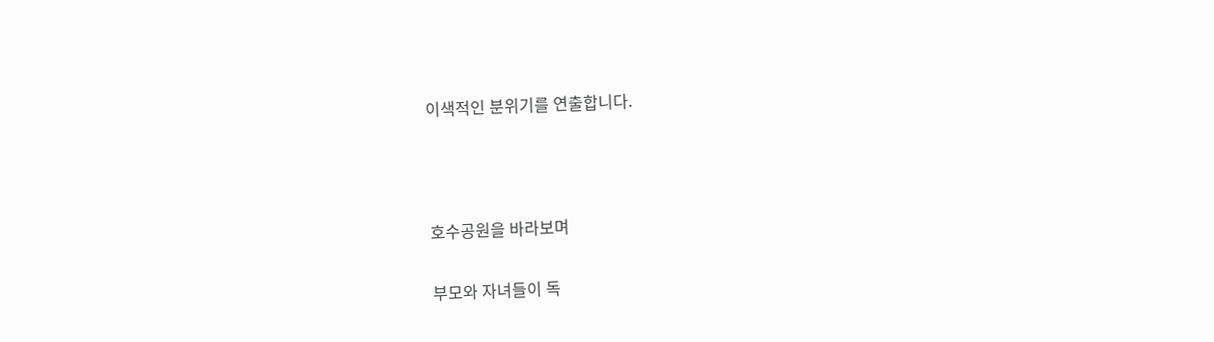이색적인 분위기를 연출합니다.



호수공원을 바라보며

부모와 자녀들이 독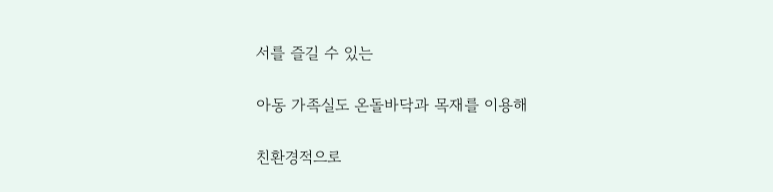서를 즐길 수 있는

아동 가족실도 온돌바닥과 목재를 이용해

친환경적으로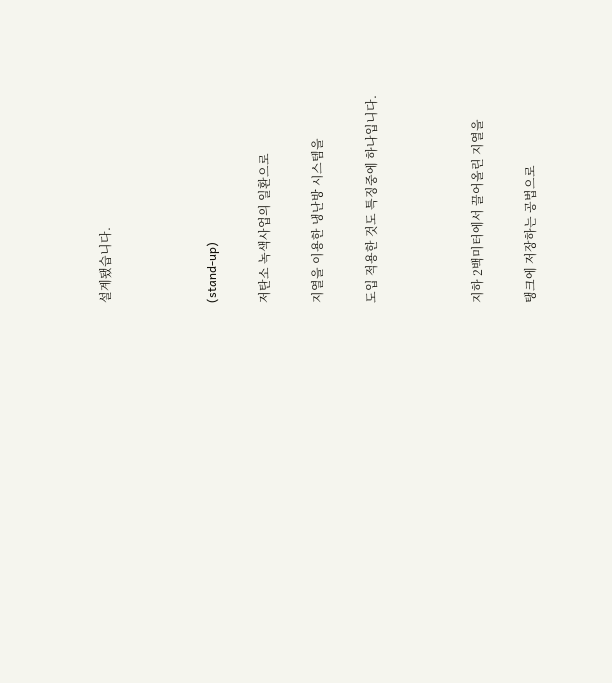설계됐습니다.



(stand-up)

저탄소 녹색사업의 일환으로

지열을 이용한 냉난방 시스템을

도입 적용한 것도 특징중에 하나입니다.



지하 2백미터에서 끌어올린 지열을

탱크에 저장하는 공법으로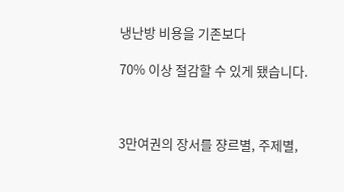냉난방 비용을 기존보다

70% 이상 절감할 수 있게 됐습니다.



3만여권의 장서를 쟝르별, 주제별,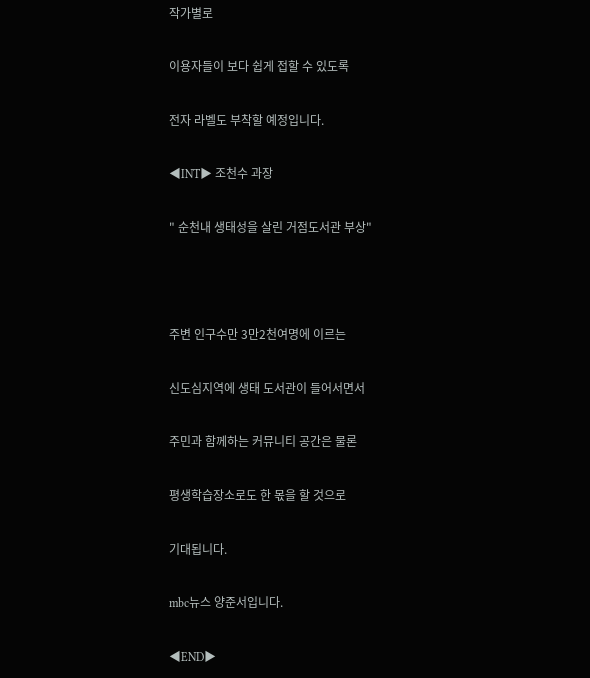작가별로

이용자들이 보다 쉽게 접할 수 있도록

전자 라벨도 부착할 예정입니다.

◀INT▶ 조천수 과장

" 순천내 생태성을 살린 거점도서관 부상"



주변 인구수만 3만2천여명에 이르는

신도심지역에 생태 도서관이 들어서면서

주민과 함께하는 커뮤니티 공간은 물론

평생학습장소로도 한 몫을 할 것으로

기대됩니다.

mbc뉴스 양준서입니다.

◀END▶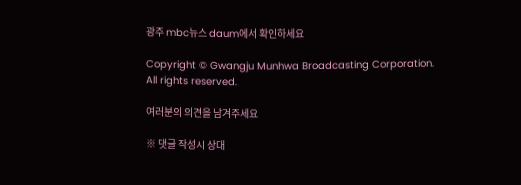광주 mbc뉴스 daum에서 확인하세요

Copyright © Gwangju Munhwa Broadcasting Corporation. All rights reserved.

여러분의 의견을 남겨주세요

※ 댓글 작성시 상대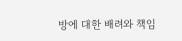방에 대한 배려와 책임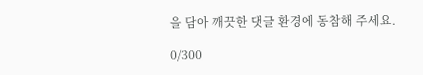을 담아 깨끗한 댓글 환경에 동참해 주세요.

0/300